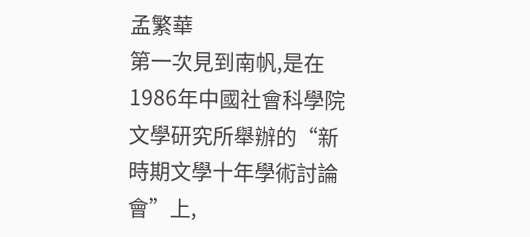孟繁華
第一次見到南帆,是在1986年中國社會科學院文學研究所舉辦的“新時期文學十年學術討論會”上,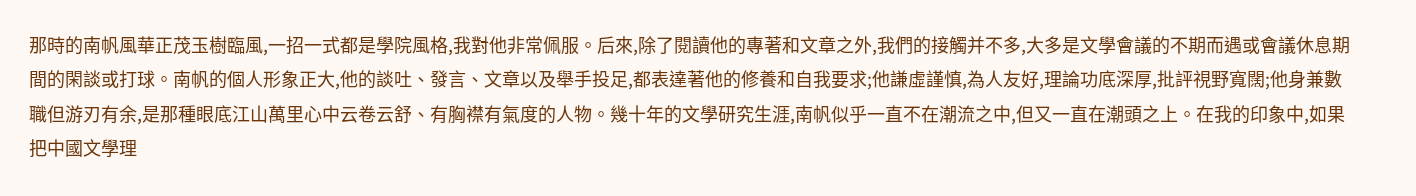那時的南帆風華正茂玉樹臨風,一招一式都是學院風格,我對他非常佩服。后來,除了閱讀他的專著和文章之外,我們的接觸并不多,大多是文學會議的不期而遇或會議休息期間的閑談或打球。南帆的個人形象正大,他的談吐、發言、文章以及舉手投足,都表達著他的修養和自我要求;他謙虛謹慎,為人友好,理論功底深厚,批評視野寬闊;他身兼數職但游刃有余,是那種眼底江山萬里心中云卷云舒、有胸襟有氣度的人物。幾十年的文學研究生涯,南帆似乎一直不在潮流之中,但又一直在潮頭之上。在我的印象中,如果把中國文學理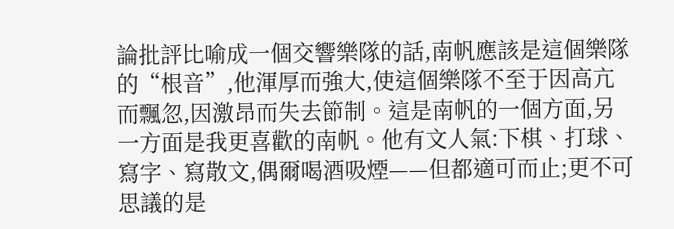論批評比喻成一個交響樂隊的話,南帆應該是這個樂隊的“根音”,他渾厚而強大,使這個樂隊不至于因高亢而飄忽,因激昂而失去節制。這是南帆的一個方面,另一方面是我更喜歡的南帆。他有文人氣:下棋、打球、寫字、寫散文,偶爾喝酒吸煙——但都適可而止;更不可思議的是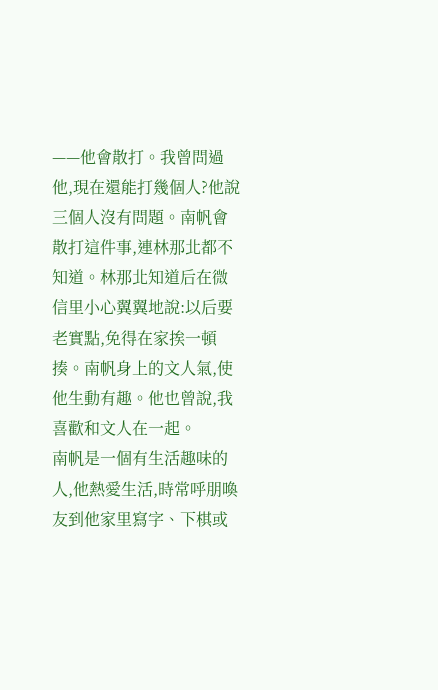——他會散打。我曾問過他,現在還能打幾個人?他說三個人沒有問題。南帆會散打這件事,連林那北都不知道。林那北知道后在微信里小心翼翼地說:以后要老實點,免得在家挨一頓揍。南帆身上的文人氣,使他生動有趣。他也曾說,我喜歡和文人在一起。
南帆是一個有生活趣味的人,他熱愛生活,時常呼朋喚友到他家里寫字、下棋或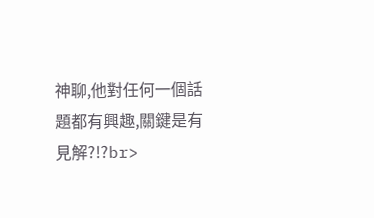神聊,他對任何一個話題都有興趣,關鍵是有見解?!?br>